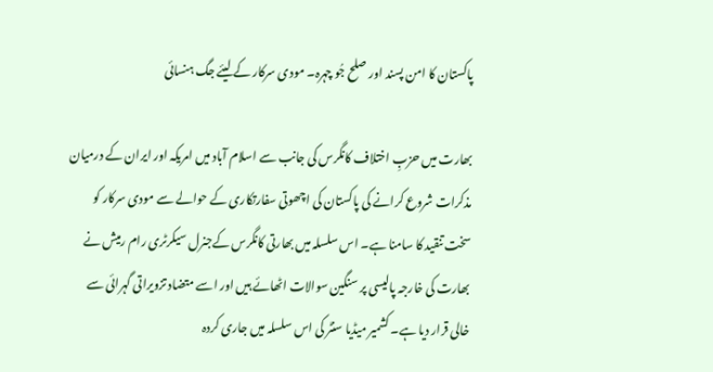پاکستان کا امن پسند اور صلح جُو چہرہ۔ مودی سرکار کے لیئے جگ ہنسائی

بھارت میں حزبِ اختلاف کانگرس کی جانب سے اسلام آباد میں امریکہ اور ایران کے درمیان مذکرات شروع کرانے کی پاکستان کی اچھوتی سفارتکاری کے حوالے سے مودی سرکار کو سخت تنقید کا سامنا ہے۔ اس سلسلہ میں بھارتی کانگرس کےجنرل سیکرٹری رام رمیش نے بھارت کی خارجہ پالیسی پر سنگین سوالات اٹھائے ہیں اور اسے متضاد تزویراتی گہرائی سے خالی قرار دیا ہے۔ کشمیر میڈیا سنٹر کی اس سلسلہ میں جاری کردہ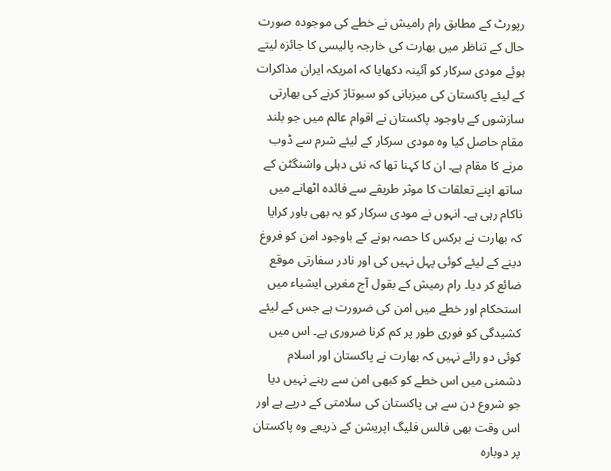رپورٹ کے مطابق رام رامیش نے خطے کی موجودہ صورت حال کے تناظر میں بھارت کی خارجہ پالیسی کا جائزہ لیتے ہوئے مودی سرکار کو آئینہ دکھایا کہ امریکہ ایران مذاکرات کے لیئے پاکستان کی میزبانی کو سبوتاژ کرنے کی بھارتی سازشوں کے باوجود پاکستان نے اقوام عالم میں جو بلند مقام حاصل کیا وہ مودی سرکار کے لیئے شرم سے ڈوب مرنے کا مقام ہے۔ ان کا کہنا تھا کہ نئی دہلی واشنگٹن کے ساتھ اپنے تعلقات کا موثر طریقے سے فائدہ اٹھانے میں ناکام رہی ہے۔ انہوں نے مودی سرکار کو یہ بھی باور کرایا کہ بھارت نے برکس کا حصہ ہونے کے باوجود امن کو فروغ دینے کے لیئے کوئی پہل نہیں کی اور نادر سفارتی موقع ضائع کر دیا۔ رام رمیش کے بقول آج مغربی ایشیاء میں استحکام اور خطے میں امن کی ضرورت ہے جس کے لیئے کشیدگی کو فوری طور پر کم کرنا ضروری ہے۔ اس میں کوئی دو رائے نہیں کہ بھارت نے پاکستان اور اسلام دشمنی میں اس خطے کو کبھی امن سے رہنے نہیں دیا جو شروع دن سے ہی پاکستان کی سلامتی کے درپے ہے اور اس وقت بھی فالس فلیگ اپریشن کے ذریعے وہ پاکستان پر دوبارہ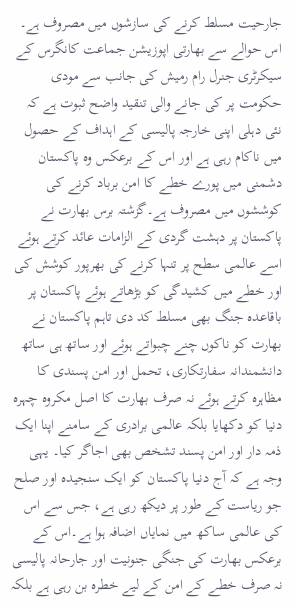جارحیت مسلط کرنے کی سازشوں میں مصروف ہے۔ اس حوالے سے بھارتی اپوزیشن جماعت کانگرس کے سیکرٹری جنرل رام رمیش کی جانب سے مودی حکومت پر کی جانے والی تنقید واضح ثبوت ہے کہ نئی دہلی اپنی خارجہ پالیسی کے اہداف کے حصول میں ناکام رہی ہے اور اس کے برعکس وہ پاکستان دشمنی میں پورے خطے کا امن برباد کرنے کی کوششوں میں مصروف ہے۔گزشتہ برس بھارت نے پاکستان پر دہشت گردی کے الزامات عائد کرتے ہوئے اسے عالمی سطح پر تنہا کرنے کی بھرپور کوشش کی اور خطے میں کشیدگی کو بڑھاتے ہوئے پاکستان پر باقاعدہ جنگ بھی مسلط کد دی تاہم پاکستان نے بھارت کو ناکوں چنے چبواتے ہوئے اور ساتھ ہی ساتھ دانشمندانہ سفارتکاری، تحمل اور امن پسندی کا مظاہرہ کرتے ہوئے نہ صرف بھارت کا اصل مکروہ چہرہ دنیا کو دکھایا بلکہ عالمی برادری کے سامنے اپنا ایک ذمہ دار اور امن پسند تشخص بھی اجاگر کیا۔ یہی وجہ ہے کہ آج دنیا پاکستان کو ایک سنجیدہ اور صلح جو ریاست کے طور پر دیکھ رہی ہے، جس سے اس کی عالمی ساکھ میں نمایاں اضافہ ہوا ہے۔اس کے برعکس بھارت کی جنگی جنونیت اور جارحانہ پالیسی نہ صرف خطے کے امن کے لیے خطرہ بن رہی ہے بلکہ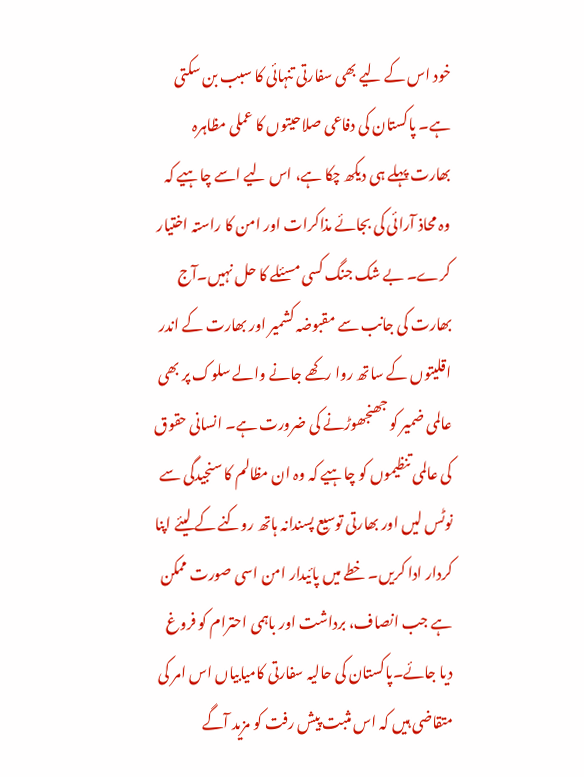خود اس کے لیے بھی سفارتی تنہائی کا سبب بن سکتی ہے۔ پاکستان کی دفاعی صلاحیتوں کا عملی مظاہرہ بھارت پہلے ہی دیکھ چکا ہے، اس لیے اسے چاہیے کہ وہ محاذ آرائی کی بجائے مذاکرات اور امن کا راستہ اختیار کرے۔ بے شک جنگ کسی مسئلے کا حل نہیں۔آج بھارت کی جانب سے مقبوضہ کشمیر اور بھارت کے اندر اقلیتوں کے ساتھ روا رکھے جانے والے سلوک پر بھی عالمی ضمیر کو جھنجھوڑنے کی ضرورت ہے۔ انسانی حقوق کی عالمی تنظیموں کو چاہیے کہ وہ ان مظالم کا سنجیدگی سے نوٹس لیں اور بھارتی توسیع پسندانہ ہاتھ روکنے کے لیئے اپنا کردار ادا کریں۔ خطے میں پائیدار امن اسی صورت ممکن ہے جب انصاف، برداشت اور باہمی احترام کو فروغ دیا جائے۔پاکستان کی حالیہ سفارتی کامیابیاں اس امر کی متقاضی ہیں کہ اس مثبت پیش رفت کو مزید آگے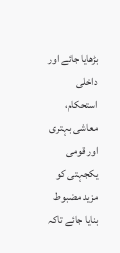بڑھایا جائے اور داخلی استحکام، معاشی بہتری اور قومی یکجہتی کو مزید مضبوط بنایا جائے تاکہ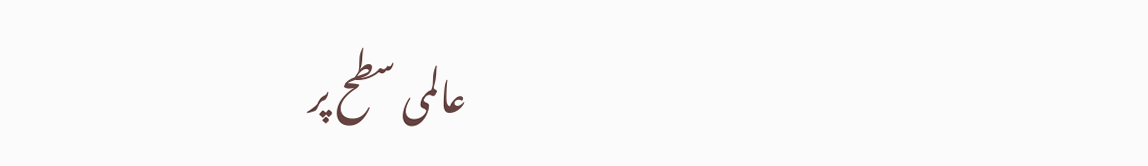عالمی سطح پر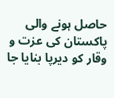حاصل ہونے والی پاکستان کی عزت و وقار کو دیرپا بنایا جا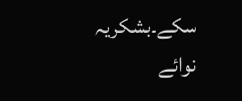سکے۔بشکریہ نوائے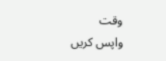وقت
واپس کریں